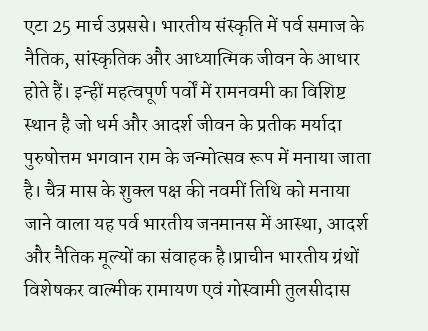एटा 25 मार्च उप्रससे। भारतीय संस्कृति में पर्व समाज के नैतिक, सांस्कृतिक और आध्यात्मिक जीवन के आधार होते हैं। इन्हीं महत्वपूर्ण पर्वों में रामनवमी का विशिष्ट स्थान है जो धर्म और आदर्श जीवन के प्रतीक मर्यादा पुरुषोत्तम भगवान राम के जन्मोत्सव रूप में मनाया जाता है। चैत्र मास के शुक्ल पक्ष की नवमीं तिथि को मनाया जाने वाला यह पर्व भारतीय जनमानस में आस्था, आदर्श और नैतिक मूल्यों का संवाहक है।प्राचीन भारतीय ग्रंथों विशेषकर वाल्मीक रामायण एवं गोस्वामी तुलसीदास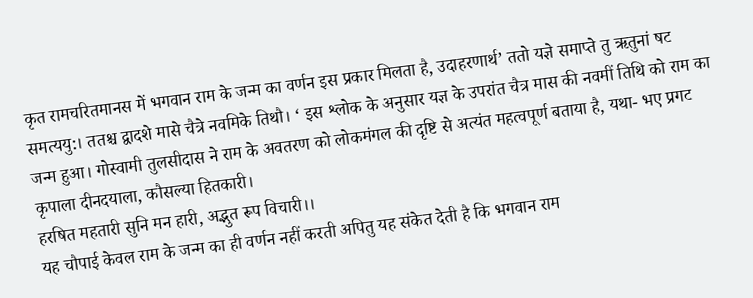कृत रामचरितमानस में भगवान राम के जन्म का वर्णन इस प्रकार मिलता है, उदाहरणार्थ’ ततो यज्ञे समाप्ते तु ऋतुनां षट समत्ययु:। ततश्च द्वादशे मासे चैत्रे नवमिके तिथौ। ‘ इस श्लोक के अनुसार यज्ञ के उपरांत चैत्र मास की नवमीं तिथि को राम का जन्म हुआ। गोस्वामी तुलसीदास ने राम के अवतरण को लोकमंगल की दृष्टि से अत्यंत महत्वपूर्ण बताया है, यथा- भए प्रगट कृपाला दीनदयाला, कौसल्या हितकारी।
हरषित महतारी सुनि मन हारी, अद्भुत रूप विचारी।।
यह चौपाई केवल राम के जन्म का ही वर्णन नहीं करती अपितु यह संकेत देती है कि भगवान राम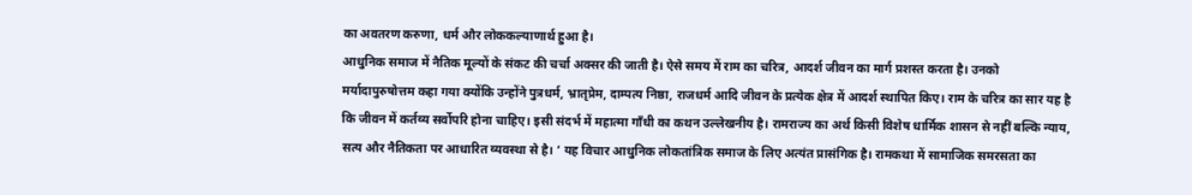का अवतरण करुणा, धर्म और लोककल्याणार्थ हुआ है।
आधुनिक समाज में नैतिक मूल्यों के संकट की चर्चा अक्सर की जाती है। ऐसे समय में राम का चरित्र, आदर्श जीवन का मार्ग प्रशस्त करता है। उनको मर्यादापुरुषोत्तम कहा गया क्योंकि उन्होंने पुत्रधर्म, भ्रातृप्रेम, दाम्पत्य निष्ठा, राजधर्म आदि जीवन के प्रत्येक क्षेत्र में आदर्श स्थापित किए। राम के चरित्र का सार यह है कि जीवन में कर्तव्य सर्वोपरि होना चाहिए। इसी संदर्भ में महात्मा गाँधी का कथन उल्लेखनीय है। रामराज्य का अर्थ किसी विशेष धार्मिक शासन से नहीं बल्कि न्याय, सत्य और नैतिकता पर आधारित व्यवस्था से है। ‘ यह विचार आधुनिक लोकतांत्रिक समाज के लिए अत्यंत प्रासंगिक है। रामकथा में सामाजिक समरसता का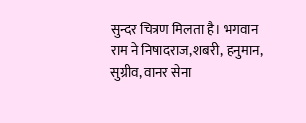सुन्दर चित्रण मिलता है। भगवान राम ने निषादराज,शबरी, हनुमान, सुग्रीव, वानर सेना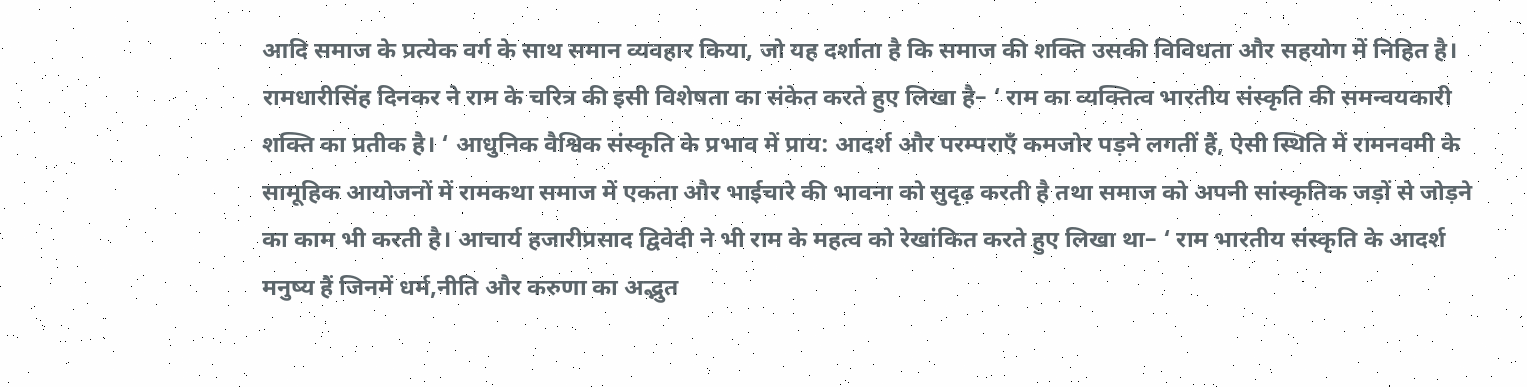आदि समाज के प्रत्येक वर्ग के साथ समान व्यवहार किया, जो यह दर्शाता है कि समाज की शक्ति उसकी विविधता और सहयोग में निहित है। रामधारीसिंह दिनकर ने राम के चरित्र की इसी विशेषता का संकेत करते हुए लिखा है– ‘ राम का व्यक्तित्व भारतीय संस्कृति की समन्वयकारी शक्ति का प्रतीक है। ‘ आधुनिक वैश्विक संस्कृति के प्रभाव में प्राय: आदर्श और परम्पराएँ कमजोर पड़ने लगतीं हैं, ऐसी स्थिति में रामनवमी के सामूहिक आयोजनों में रामकथा समाज में एकता और भाईचारे की भावना को सुदृढ़ करती है तथा समाज को अपनी सांस्कृतिक जड़ों से जोड़ने का काम भी करती है। आचार्य हजारीप्रसाद द्विवेदी ने भी राम के महत्व को रेखांकित करते हुए लिखा था– ‘ राम भारतीय संस्कृति के आदर्श मनुष्य हैं जिनमें धर्म,नीति और करुणा का अद्भुत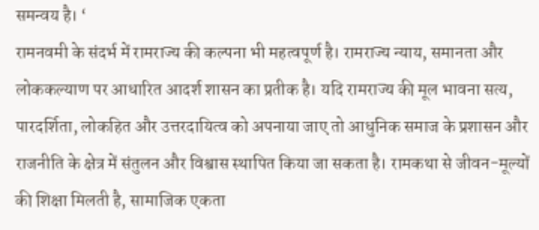समन्वय है। ‘
रामनवमी के संदर्भ में रामराज्य की कल्पना भी महत्वपूर्ण है। रामराज्य न्याय, समानता और लोककल्याण पर आधारित आदर्श शासन का प्रतीक है। यदि रामराज्य की मूल भावना सत्य, पारदर्शिता, लोकहित और उत्तरदायित्व को अपनाया जाए तो आधुनिक समाज के प्रशासन और राजनीति के क्षेत्र में संतुलन और विश्वास स्थापित किया जा सकता है। रामकथा से जीवन-मूल्यों की शिक्षा मिलती है, सामाजिक एकता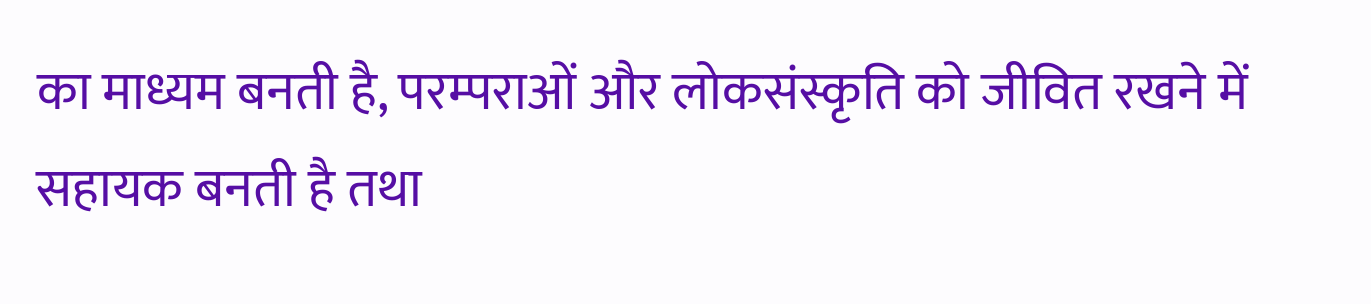का माध्यम बनती है, परम्पराओं और लोकसंस्कृति को जीवित रखने में सहायक बनती है तथा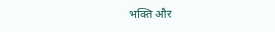भक्ति और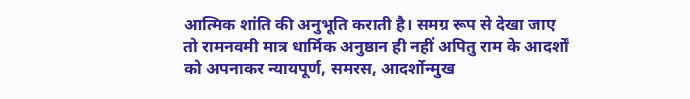आत्मिक शांति की अनुभूति कराती है। समग्र रूप से देखा जाए तो रामनवमी मात्र धार्मिक अनुष्ठान ही नहीं अपितु राम के आदर्शों को अपनाकर न्यायपूर्ण, समरस, आदर्शोन्मुख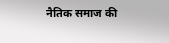नैतिक समाज की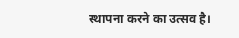स्थापना करने का उत्सव है।